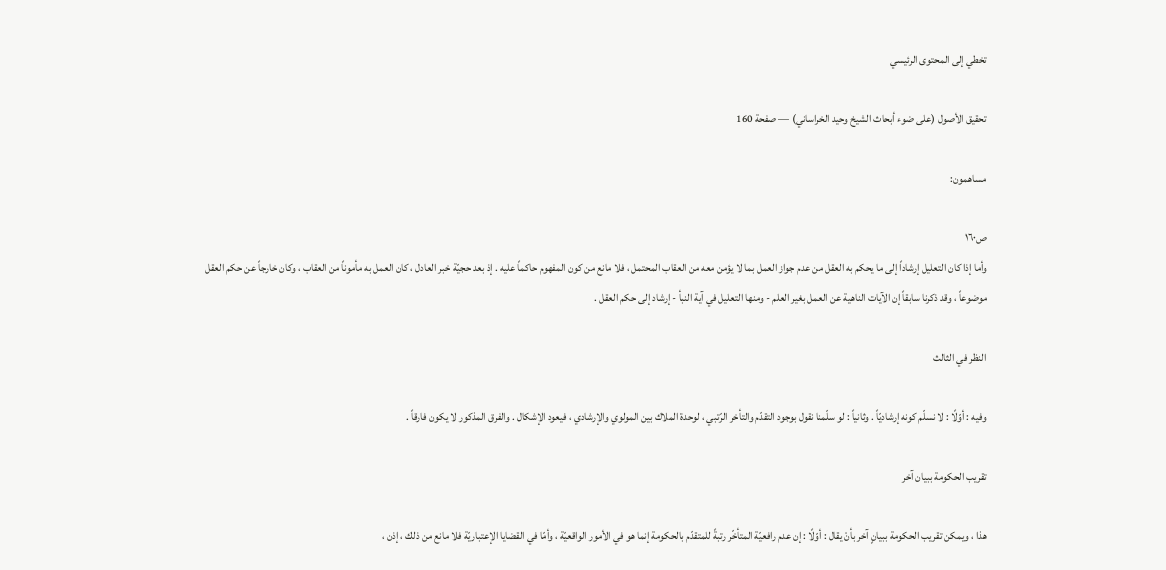تخطي إلى المحتوى الرئيسي

تحقيق الأصول (على ضوء أبحاث الشيخ وحيد الخراساني) — صفحة 160

مساهمون:

ص١٦٠
وأما إذا كان التعليل إرشاداً إلى ما يحكم به العقل من عدم جواز العمل بما لا يؤمن معه من العقاب المحتمل ، فلا مانع من كون المفهوم حاكماً عليه . إذ بعد حجيّة خبر العادل ، كان العمل به مأموناً من العقاب ، وكان خارجاً عن حكم العقل موضوعاً ، وقد ذكرنا سابقاً إن الآيات الناهية عن العمل بغير العلم - ومنها التعليل في آية النبأ - إرشاد إلى حكم العقل .

النظر في الثالث

وفيه : أوّلًا : لا نسلّم كونه إرشاديّاً . وثانياً : لو سلّمنا نقول بوجود التقدّم والتأخر الرّتبي ، لوحدة الملاك بين المولوي والإرشادي ، فيعود الإشكال . والفرق المذكور لا يكون فارقاً .

تقريب الحكومة ببيان آخر

هذا ، ويمكن تقريب الحكومة ببيانٍ آخر بأنْ يقال : أوّلًا : إن عدم رافعيّة المتأخّر رتبةً للمتقدّم بالحكومة إنما هو في الأمور الواقعيّة ، وأمّا في القضايا الإعتباريّة فلا مانع من ذلك ، إذن ،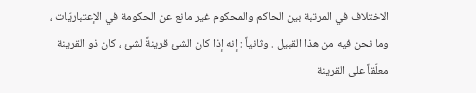الاختلاف في المرتبة بين الحاكم والمحكوم غير مانع عن الحكومة في الإعتباريّات ، وما نحن فيه من هذا القبيل . وثانياً : إنه إذا كان الشئ قرينةً لشئ ، كان ذو القرينة معلّقاً على القرينة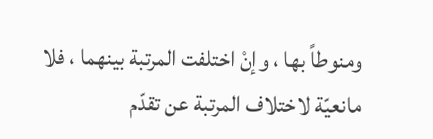ومنوطاً بها ، وإنْ اختلفت المرتبة بينهما ، فلا مانعيّة لاختلاف المرتبة عن تقدّم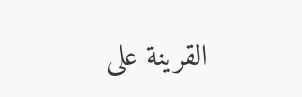القرينة على